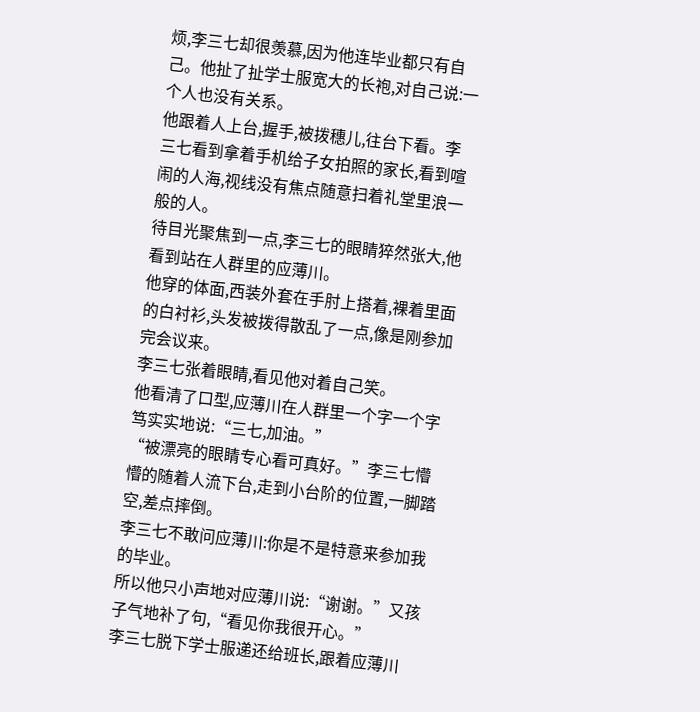烦,李三七却很羡慕,因为他连毕业都只有自己。他扯了扯学士服宽大的长袍,对自己说:一个人也没有关系。
他跟着人上台,握手,被拨穗儿,往台下看。李三七看到拿着手机给子女拍照的家长,看到喧闹的人海,视线没有焦点随意扫着礼堂里浪一般的人。
待目光聚焦到一点,李三七的眼睛猝然张大,他看到站在人群里的应薄川。
他穿的体面,西装外套在手肘上搭着,裸着里面的白衬衫,头发被拨得散乱了一点,像是刚参加完会议来。
李三七张着眼睛,看见他对着自己笑。
他看清了口型,应薄川在人群里一个字一个字笃实实地说:“三七,加油。”
“被漂亮的眼睛专心看可真好。”李三七懵懵的随着人流下台,走到小台阶的位置,一脚踏空,差点摔倒。
李三七不敢问应薄川:你是不是特意来参加我的毕业。
所以他只小声地对应薄川说:“谢谢。”又孩子气地补了句,“看见你我很开心。”
李三七脱下学士服递还给班长,跟着应薄川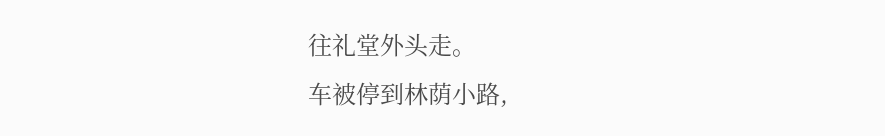往礼堂外头走。
车被停到林荫小路,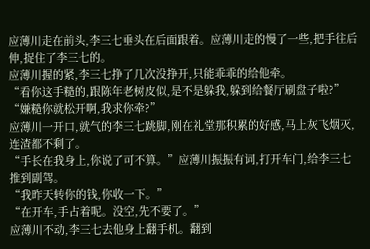应薄川走在前头,李三七垂头在后面跟着。应薄川走的慢了一些,把手往后伸,捉住了李三七的。
应薄川握的紧,李三七挣了几次没挣开,只能乖乖的给他牵。
“看你这手糙的,跟陈年老树皮似,是不是躲我,躲到给餐厅刷盘子啦?”
“嫌糙你就松开啊,我求你牵?”
应薄川一开口,就气的李三七跳脚,刚在礼堂那积累的好感,马上灰飞烟灭,连渣都不剩了。
“手长在我身上,你说了可不算。”应薄川振振有词,打开车门,给李三七推到副驾。
“我昨天转你的钱,你收一下。”
“在开车,手占着呢。没空,先不要了。”
应薄川不动,李三七去他身上翻手机。翻到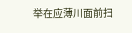举在应薄川面前扫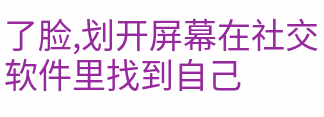了脸,划开屏幕在社交软件里找到自己